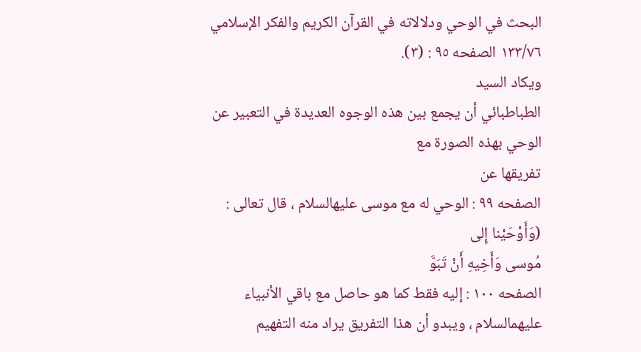البحث في الوحي ودلالاته في القرآن الكريم والفكر الإسلامي
١٣٣/٧٦ الصفحه ٩٥ : (٣).
ويكاد السيد
الطباطبائي أن يجمع بين هذه الوجوه العديدة في التعبير عن الوحي بهذه الصورة مع
تفريقها عن
الصفحه ٩٩ : الوحي له مع موسى عليهالسلام ، قال تعالى : (وَأَوْحَيْنا إِلى
مُوسى وَأَخِيهِ أَنْ تَبَوَّ
الصفحه ١٠٠ : إليه فقط كما هو حاصل مع باقي الأنبياء عليهمالسلام ، ويبدو أن هذا التفريق يراد منه التفهيم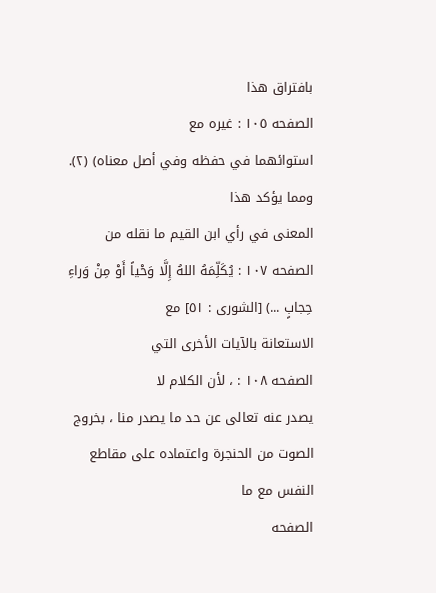بافتراق هذا
الصفحه ١٠٥ : غيره مع
استوائهما في حفظه وفي أصل معناه) (٢).
ومما يؤكد هذا
المعنى في رأي ابن القيم ما نقله من
الصفحه ١٠٧ : يُكَلِّمَهُ اللهُ إِلَّا وَحْياً أَوْ مِنْ وَراءِ حِجابٍ ...) [الشورى : ٥١] مع
الاستعانة بالآيات الأخرى التي
الصفحه ١٠٨ : ، لأن الكلام لا
يصدر عنه تعالى عن حد ما يصدر منا ، بخروج الصوت من الحنجرة واعتماده على مقاطع
النفس مع ما
الصفحه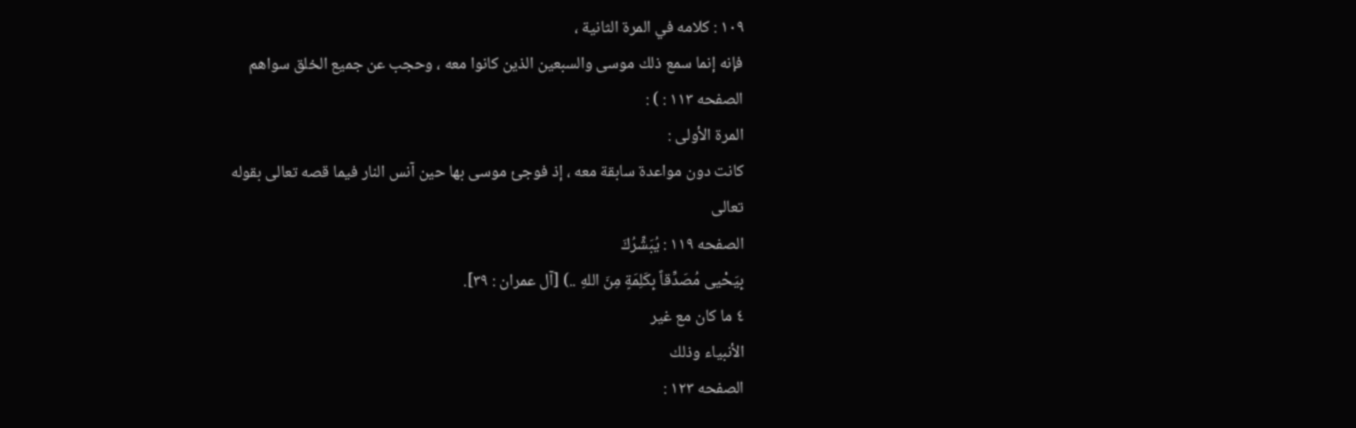١٠٩ : كلامه في المرة الثانية ،
فإنه إنما سمع ذلك موسى والسبعين الذين كانوا معه ، وحجب عن جميع الخلق سواهم
الصفحه ١١٣ : ) :
المرة الأولى :
كانت دون مواعدة سابقة معه ، إذ فوجئ موسى بها حين آنس النار فيما قصه تعالى بقوله
تعالى
الصفحه ١١٩ : يُبَشِّرُكَ
بِيَحْيى مُصَدِّقاً بِكَلِمَةٍ مِنَ اللهِ ..) [آل عمران : ٣٩].
٤ ما كان مع غير
الأنبياء وذلك
الصفحه ١٢٣ :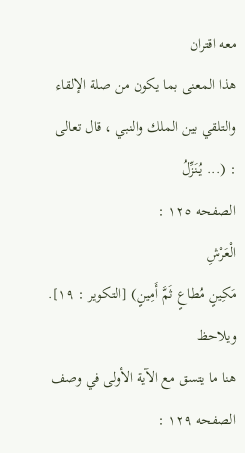معه اقتران
هذا المعنى بما يكون من صلة الإلقاء والتلقي بين الملك والنبي ، قال تعالى : (... يُنَزِّلُ
الصفحه ١٢٥ :
الْعَرْشِ
مَكِينٍ مُطاعٍ ثَمَّ أَمِينٍ) [التكوير : ١٩]. ويلاحظ
هنا ما يتسق مع الآية الأولى في وصف
الصفحه ١٢٩ :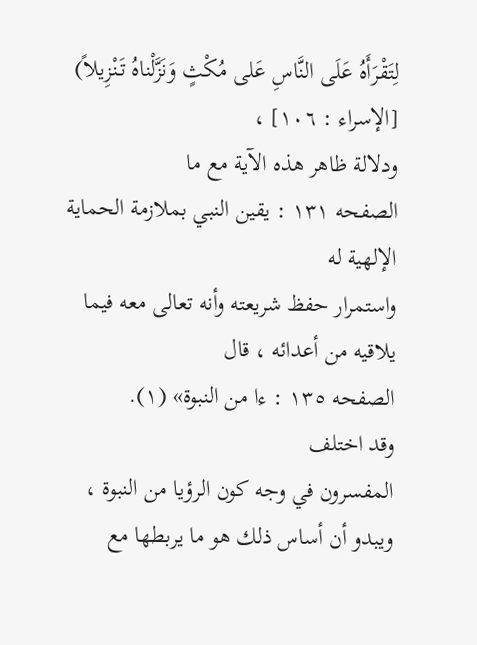لِتَقْرَأَهُ عَلَى النَّاسِ عَلى مُكْثٍ وَنَزَّلْناهُ تَنْزِيلاً) [الإسراء : ١٠٦] ،
ودلالة ظاهر هذه الآية مع ما
الصفحه ١٣١ : يقين النبي بملازمة الحماية الإلهية له
واستمرار حفظ شريعته وأنه تعالى معه فيما يلاقيه من أعدائه ، قال
الصفحه ١٣٥ : ءا من النبوة» (١).
وقد اختلف
المفسرون في وجه كون الرؤيا من النبوة ، ويبدو أن أساس ذلك هو ما يربطها مع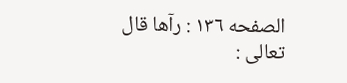الصفحه ١٣٦ : رآها قال تعالى :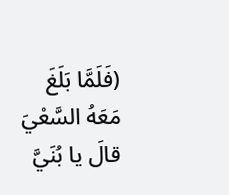(فَلَمَّا بَلَغَ
مَعَهُ السَّعْيَ قالَ يا بُنَيَّ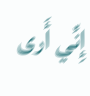إِنِّي أَرى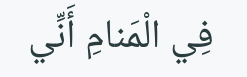فِي الْمَنامِ أَنِّي